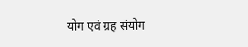योग एवं ग्रह संयोग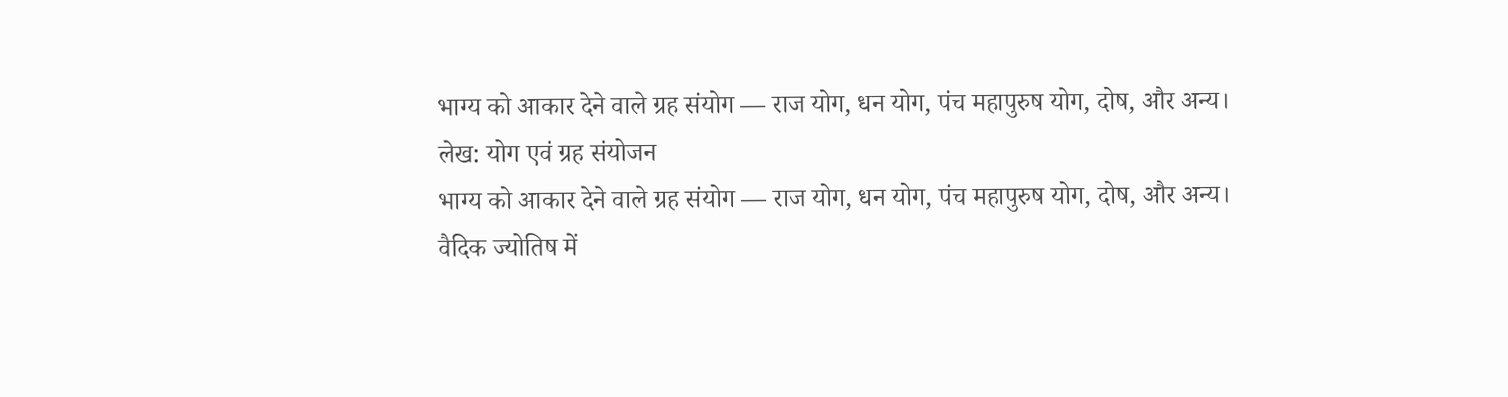भाग्य को आकार देने वाले ग्रह संयोग — राज योग, धन योग, पंच महापुरुष योग, दोष, और अन्य।
लेख: योग एवं ग्रह संयोजन
भाग्य को आकार देने वाले ग्रह संयोग — राज योग, धन योग, पंच महापुरुष योग, दोष, और अन्य।
वैदिक ज्योतिष में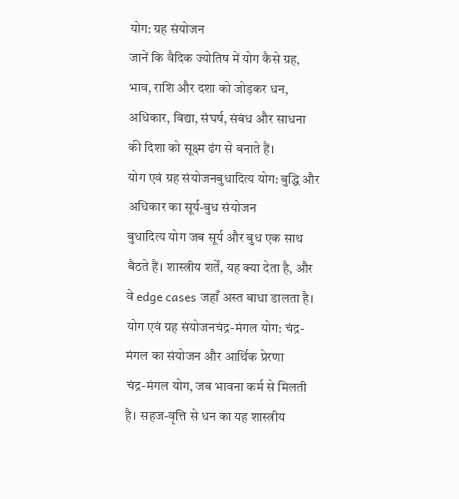योग: ग्रह संयोजन
जानें कि वैदिक ज्योतिष में योग कैसे ग्रह, भाव, राशि और दशा को जोड़कर धन, अधिकार, विद्या, संघर्ष, संबंध और साधना की दिशा को सूक्ष्म ढंग से बनाते हैं।
योग एवं ग्रह संयोजनबुधादित्य योग: बुद्धि और अधिकार का सूर्य-बुध संयोजन
बुधादित्य योग जब सूर्य और बुध एक साथ बैठते हैं। शास्त्रीय शर्तें, यह क्या देता है, और वे edge cases जहाँ अस्त बाधा डालता है।
योग एवं ग्रह संयोजनचंद्र-मंगल योग: चंद्र-मंगल का संयोजन और आर्थिक प्रेरणा
चंद्र-मंगल योग, जब भावना कर्म से मिलती है। सहज-वृत्ति से धन का यह शास्त्रीय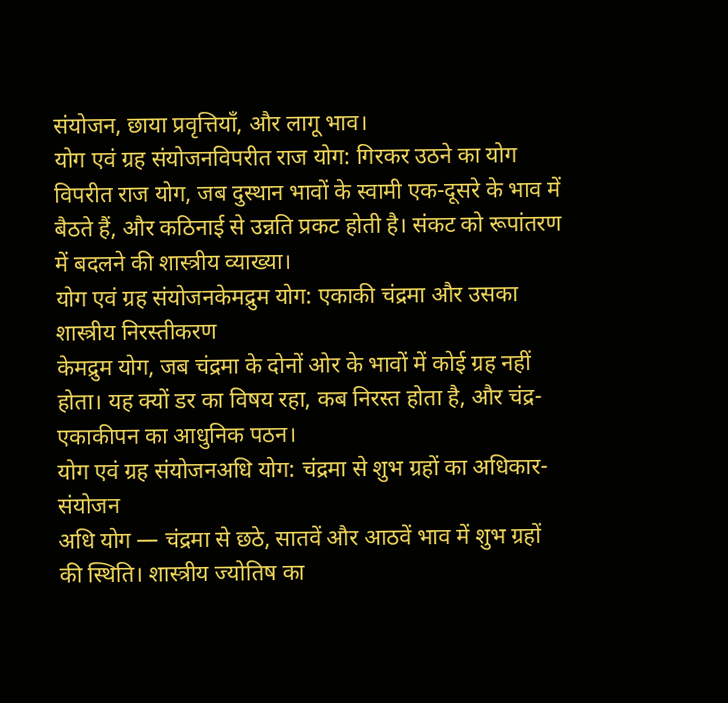संयोजन, छाया प्रवृत्तियाँ, और लागू भाव।
योग एवं ग्रह संयोजनविपरीत राज योग: गिरकर उठने का योग
विपरीत राज योग, जब दुस्थान भावों के स्वामी एक-दूसरे के भाव में बैठते हैं, और कठिनाई से उन्नति प्रकट होती है। संकट को रूपांतरण में बदलने की शास्त्रीय व्याख्या।
योग एवं ग्रह संयोजनकेमद्रुम योग: एकाकी चंद्रमा और उसका शास्त्रीय निरस्तीकरण
केमद्रुम योग, जब चंद्रमा के दोनों ओर के भावों में कोई ग्रह नहीं होता। यह क्यों डर का विषय रहा, कब निरस्त होता है, और चंद्र-एकाकीपन का आधुनिक पठन।
योग एवं ग्रह संयोजनअधि योग: चंद्रमा से शुभ ग्रहों का अधिकार-संयोजन
अधि योग — चंद्रमा से छठे, सातवें और आठवें भाव में शुभ ग्रहों की स्थिति। शास्त्रीय ज्योतिष का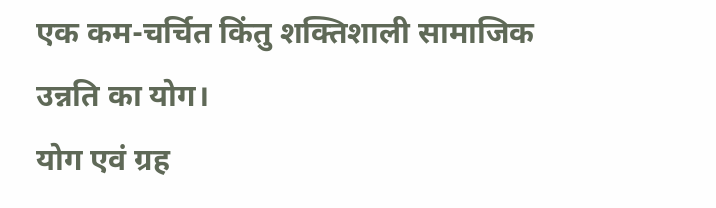एक कम-चर्चित किंतु शक्तिशाली सामाजिक उन्नति का योग।
योग एवं ग्रह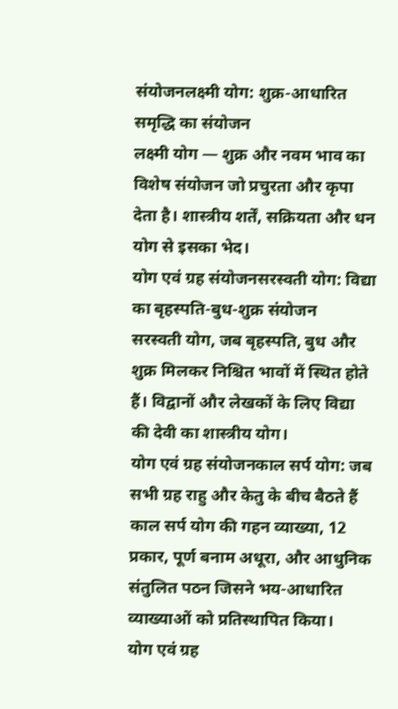संयोजनलक्ष्मी योग: शुक्र-आधारित समृद्धि का संयोजन
लक्ष्मी योग — शुक्र और नवम भाव का विशेष संयोजन जो प्रचुरता और कृपा देता है। शास्त्रीय शर्तें, सक्रियता और धन योग से इसका भेद।
योग एवं ग्रह संयोजनसरस्वती योग: विद्या का बृहस्पति-बुध-शुक्र संयोजन
सरस्वती योग, जब बृहस्पति, बुध और शुक्र मिलकर निश्चित भावों में स्थित होते हैं। विद्वानों और लेखकों के लिए विद्या की देवी का शास्त्रीय योग।
योग एवं ग्रह संयोजनकाल सर्प योग: जब सभी ग्रह राहु और केतु के बीच बैठते हैं
काल सर्प योग की गहन व्याख्या, 12 प्रकार, पूर्ण बनाम अधूरा, और आधुनिक संतुलित पठन जिसने भय-आधारित व्याख्याओं को प्रतिस्थापित किया।
योग एवं ग्रह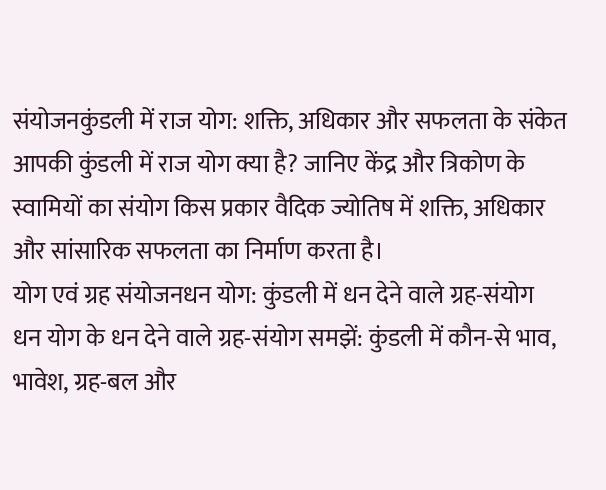संयोजनकुंडली में राज योग: शक्ति, अधिकार और सफलता के संकेत
आपकी कुंडली में राज योग क्या है? जानिए केंद्र और त्रिकोण के स्वामियों का संयोग किस प्रकार वैदिक ज्योतिष में शक्ति, अधिकार और सांसारिक सफलता का निर्माण करता है।
योग एवं ग्रह संयोजनधन योग: कुंडली में धन देने वाले ग्रह-संयोग
धन योग के धन देने वाले ग्रह-संयोग समझें: कुंडली में कौन-से भाव, भावेश, ग्रह-बल और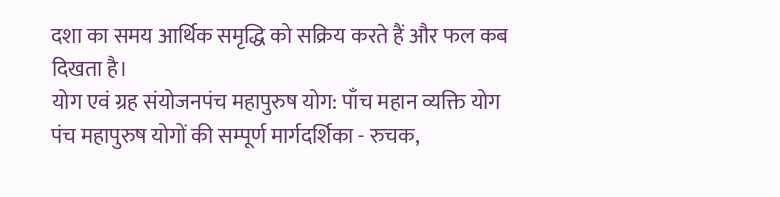दशा का समय आर्थिक समृद्धि को सक्रिय करते हैं और फल कब दिखता है।
योग एवं ग्रह संयोजनपंच महापुरुष योग: पाँच महान व्यक्ति योग
पंच महापुरुष योगों की सम्पूर्ण मार्गदर्शिका - रुचक,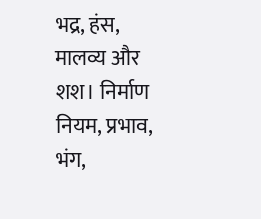भद्र, हंस, मालव्य और शश। निर्माण नियम, प्रभाव, भंग,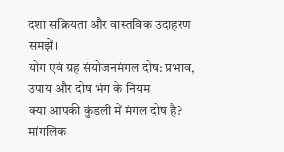दशा सक्रियता और वास्तविक उदाहरण समझें।
योग एवं ग्रह संयोजनमंगल दोष: प्रभाव, उपाय और दोष भंग के नियम
क्या आपकी कुंडली में मंगल दोष है? मांगलिक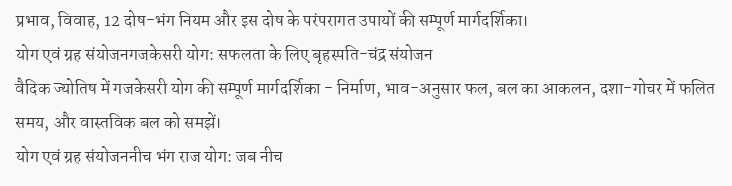प्रभाव, विवाह, 12 दोष-भंग नियम और इस दोष के परंपरागत उपायों की सम्पूर्ण मार्गदर्शिका।
योग एवं ग्रह संयोजनगजकेसरी योग: सफलता के लिए बृहस्पति-चंद्र संयोजन
वैदिक ज्योतिष में गजकेसरी योग की सम्पूर्ण मार्गदर्शिका - निर्माण, भाव-अनुसार फल, बल का आकलन, दशा-गोचर में फलित समय, और वास्तविक बल को समझें।
योग एवं ग्रह संयोजननीच भंग राज योग: जब नीच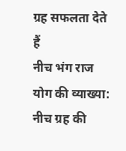ग्रह सफलता देते हैं
नीच भंग राज योग की व्याख्या: नीच ग्रह की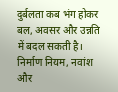दुर्बलता कब भंग होकर बल, अवसर और उन्नति में बदल सकती है। निर्माण नियम, नवांश और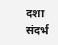दशा संदर्भ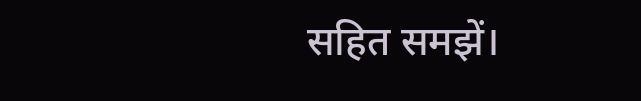सहित समझें।